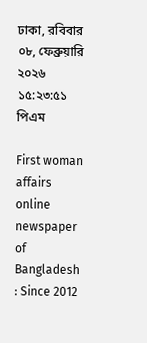ঢাকা, রবিবার ০৮, ফেব্রুয়ারি ২০২৬ ১৫:২৩:৫১ পিএম

First woman affairs online newspaper of Bangladesh : Since 2012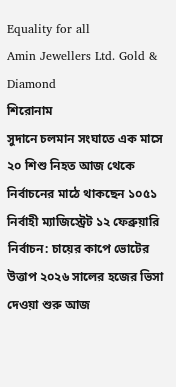Equality for all
Amin Jewellers Ltd. Gold & Diamond
শিরোনাম
সুদানে চলমান সংঘাতে এক মাসে ২০ শিশু নিহত আজ থেকে নির্বাচনের মাঠে থাকছেন ১০৫১ নির্বাহী ম্যাজিস্ট্রেট ১২ ফেব্রুয়ারি নির্বাচন: চায়ের কাপে ভোটের উত্তাপ ২০২৬ সালের হজের ভিসা দেওয়া শুরু আজ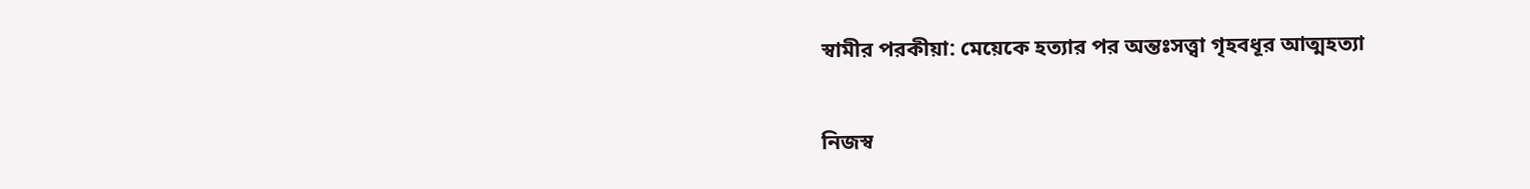স্বামীর পরকীয়া: মেয়েকে হত্যার পর অন্তঃসত্ত্বা গৃহবধূর আত্মহত্যা

নিজস্ব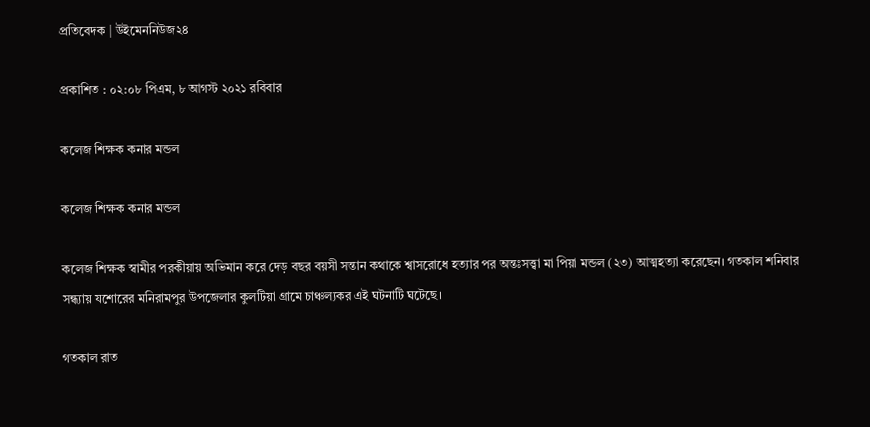প্রতিবেদক | উইমেননিউজ২৪

প্রকাশিত : ০২:০৮ পিএম, ৮ আগস্ট ২০২১ রবিবার

কলেজ শিক্ষক কনার মন্ডল

কলেজ শিক্ষক কনার মন্ডল

কলেজ শিক্ষক স্বামীর পরকীয়ায় অভিমান করে দেড় বছর বয়সী সন্তান কথাকে শ্বাসরোধে হত্যার পর অন্তঃসত্ত্বা মা পিয়া মন্ডল (২৩) আত্মহত্যা করেছেন। গতকাল শনিবার সন্ধ্যায় যশোরের মনিরামপুর উপজেলার কুলটিয়া গ্রামে চাঞ্চল্যকর এই ঘটনাটি ঘটেছে।

গতকাল রাত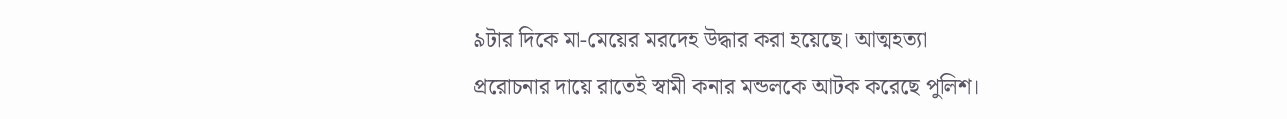৯টার দিকে মা-মেয়ের মরদেহ উদ্ধার করা হয়েছে। আত্মহত্যা প্ররোচনার দায়ে রাতেই স্বামী কনার মন্ডলকে আটক করেছে পুলিশ।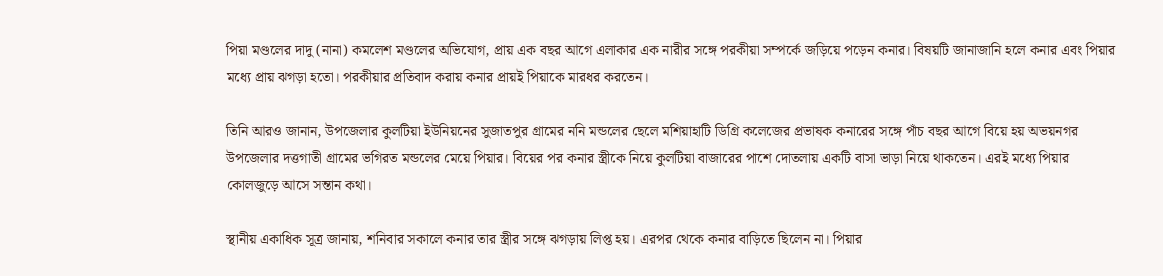পিয়া মণ্ডলের দাদু (নানা) কমলেশ মণ্ডলের অভিযোগ, প্রায় এক বছর আগে এলাকার এক নারীর সঙ্গে পরকীয়া সম্পর্কে জড়িয়ে পড়েন কনার। বিষয়টি জানাজানি হলে কনার এবং পিয়ার মধ্যে প্রায় ঝগড়া হতো। পরকীয়ার প্রতিবাদ করায় কনার প্রায়ই পিয়াকে মারধর করতেন।

তিনি আরও জানান, উপজেলার কুলটিয়া ইউনিয়নের সুজাতপুর গ্রামের ননি মন্ডলের ছেলে মশিয়াহাটি ডিগ্রি কলেজের প্রভাষক কনারের সঙ্গে পাঁচ বছর আগে বিয়ে হয় অভয়নগর উপজেলার দত্তগাতী গ্রামের ভগিরত মন্ডলের মেয়ে পিয়ার। বিয়ের পর কনার স্ত্রীকে নিয়ে কুলটিয়া বাজারের পাশে দোতলায় একটি বাসা ভাড়া নিয়ে থাকতেন। এরই মধ্যে পিয়ার কোলজুড়ে আসে সন্তান কথা।

স্থানীয় একাধিক সূত্র জানায়, শনিবার সকালে কনার তার স্ত্রীর সঙ্গে ঝগড়ায় লিপ্ত হয়। এরপর থেকে কনার বাড়িতে ছিলেন না। পিয়ার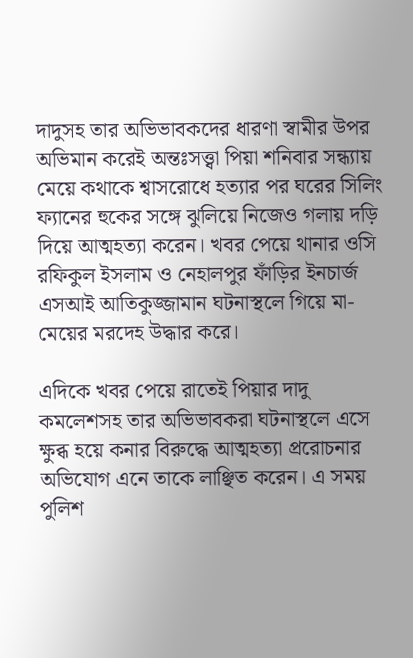দাদুসহ তার অভিভাবকদের ধারণা স্বামীর উপর অভিমান করেই অন্তঃসত্ত্বা পিয়া শনিবার সন্ধ্যায় মেয়ে কথাকে শ্বাসরোধে হত্যার পর ঘরের সিলিং ফ্যানের হুকের সঙ্গে ঝুলিয়ে নিজেও গলায় দড়ি দিয়ে আত্মহত্যা করেন। খবর পেয়ে থানার ওসি রফিকুল ইসলাম ও নেহালপুর ফাঁড়ির ইনচার্জ এসআই আতিকুজ্জামান ঘটনাস্থলে গিয়ে মা-মেয়ের মরদেহ উদ্ধার করে।

এদিকে খবর পেয়ে রাতেই পিয়ার দাদু কমলেশসহ তার অভিভাবকরা ঘটনাস্থলে এসে ক্ষুব্ধ হয়ে কনার বিরুদ্ধে আত্মহত্যা প্ররোচনার অভিযোগ এনে তাকে লাঞ্ছিত করেন। এ সময় পুলিশ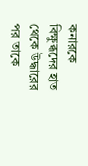কনারকে বিক্ষুব্ধদের হাত থেকে উদ্ধারের পর তাকে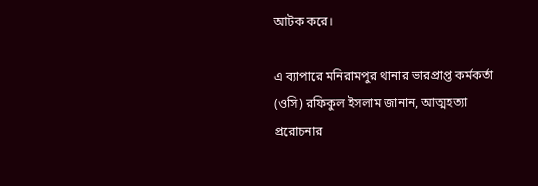আটক করে।

এ ব্যাপারে মনিরামপুর থানার ভারপ্রাপ্ত কর্মকর্তা (ওসি) রফিকুল ইসলাম জানান, আত্মহত্যা প্ররোচনার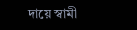দায়ে স্বামী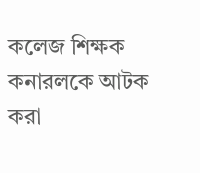কলেজ শিক্ষক কনারলকে আটক করা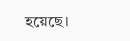হয়েছে।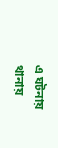এ ঘটনায় থানায়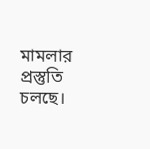মামলার প্রস্তুতি চলছে।